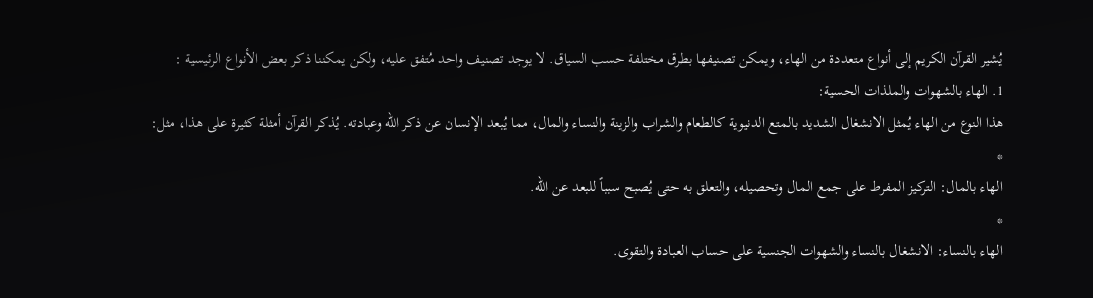يُشير القرآن الكريم إلى أنواع متعددة من الهاء، ويمكن تصنيفها بطرق مختلفة حسب السياق. لا يوجد تصنيف واحد مُتفق عليه، ولكن يمكننا ذكر بعض الأنواع الرئيسية :
1. الهاء بالشهوات والملذات الحسية:
هذا النوع من الهاء يُمثل الانشغال الشديد بالمتع الدنيوية كالطعام والشراب والزينة والنساء والمال، مما يُبعد الإنسان عن ذكر الله وعبادته. يُذكر القرآن أمثلة كثيرة على هذا، مثل:
*
الهاء بالمال: التركيز المفرط على جمع المال وتحصيله، والتعلق به حتى يُصبح سبباً للبعد عن الله.
*
الهاء بالنساء: الانشغال بالنساء والشهوات الجنسية على حساب العبادة والتقوى.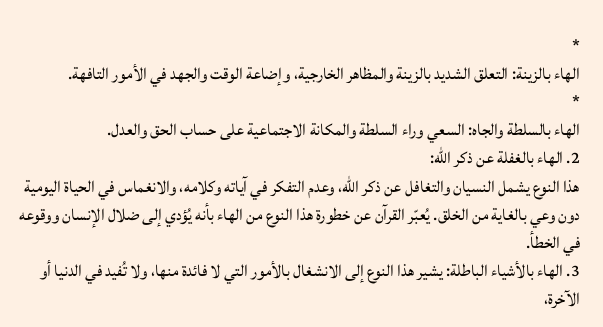*
الهاء بالزينة: التعلق الشديد بالزينة والمظاهر الخارجية، وإضاعة الوقت والجهد في الأمور التافهة.
*
الهاء بالسلطة والجاه: السعي وراء السلطة والمكانة الاجتماعية على حساب الحق والعدل.
2. الهاء بالغفلة عن ذكر الله:
هذا النوع يشمل النسيان والتغافل عن ذكر الله، وعدم التفكر في آياته وكلامه، والانغماس في الحياة اليومية دون وعي بالغاية من الخلق. يُعبّر القرآن عن خطورة هذا النوع من الهاء بأنه يُؤدي إلى ضلال الإنسان ووقوعه في الخطأ.
3. الهاء بالأشياء الباطلة: يشير هذا النوع إلى الانشغال بالأمور التي لا فائدة منها، ولا تُفيد في الدنيا أو الآخرة،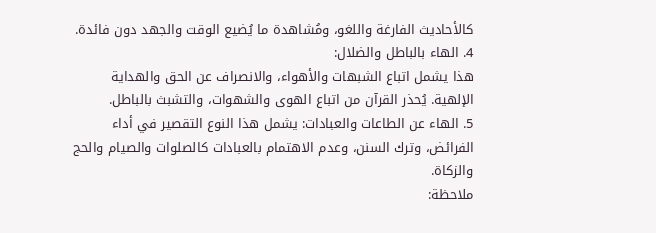كالأحاديث الفارغة واللغو، ومُشاهدة ما يُضيع الوقت والجهد دون فائدة.
4. الهاء بالباطل والضلال:
هذا يشمل اتباع الشبهات والأهواء، والانصراف عن الحق والهداية الإلهية. يُحذر القرآن من اتباع الهوى والشهوات، والتشبث بالباطل.
5. الهاء عن الطاعات والعبادات: يشمل هذا النوع التقصير في أداء الفرائض، وترك السنن، وعدم الاهتمام بالعبادات كالصلوات والصيام والحج والزكاة.
ملاحظة: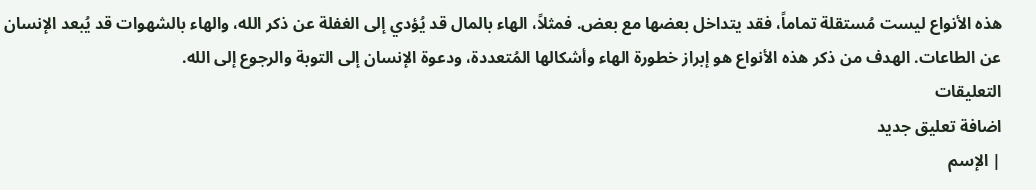هذه الأنواع ليست مُستقلة تماماً، فقد يتداخل بعضها مع بعض. فمثلاً، الهاء بالمال قد يُؤدي إلى الغفلة عن ذكر الله، والهاء بالشهوات قد يُبعد الإنسان عن الطاعات. الهدف من ذكر هذه الأنواع هو إبراز خطورة الهاء وأشكالها المُتعددة، ودعوة الإنسان إلى التوبة والرجوع إلى الله.
التعليقات
اضافة تعليق جديد
| الإسم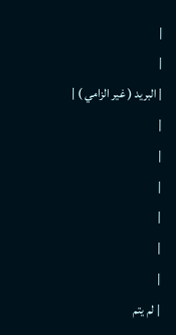|
|
| البريد ( غير الزامي ) |
|
|
|
|
|
|
| لم يتم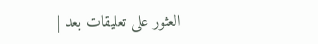العثور على تعليقات بعد |